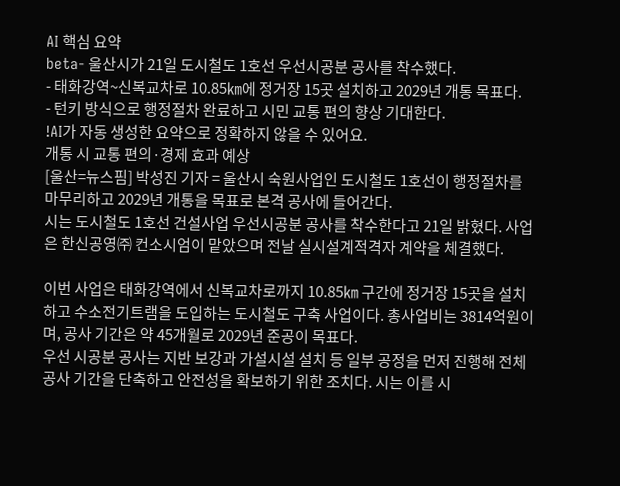AI 핵심 요약
beta- 울산시가 21일 도시철도 1호선 우선시공분 공사를 착수했다.
- 태화강역~신복교차로 10.85㎞에 정거장 15곳 설치하고 2029년 개통 목표다.
- 턴키 방식으로 행정절차 완료하고 시민 교통 편의 향상 기대한다.
!AI가 자동 생성한 요약으로 정확하지 않을 수 있어요.
개통 시 교통 편의·경제 효과 예상
[울산=뉴스핌] 박성진 기자 = 울산시 숙원사업인 도시철도 1호선이 행정절차를 마무리하고 2029년 개통을 목표로 본격 공사에 들어간다.
시는 도시철도 1호선 건설사업 우선시공분 공사를 착수한다고 21일 밝혔다. 사업은 한신공영㈜ 컨소시엄이 맡았으며 전날 실시설계적격자 계약을 체결했다.

이번 사업은 태화강역에서 신복교차로까지 10.85㎞ 구간에 정거장 15곳을 설치하고 수소전기트램을 도입하는 도시철도 구축 사업이다. 총사업비는 3814억원이며, 공사 기간은 약 45개월로 2029년 준공이 목표다.
우선 시공분 공사는 지반 보강과 가설시설 설치 등 일부 공정을 먼저 진행해 전체 공사 기간을 단축하고 안전성을 확보하기 위한 조치다. 시는 이를 시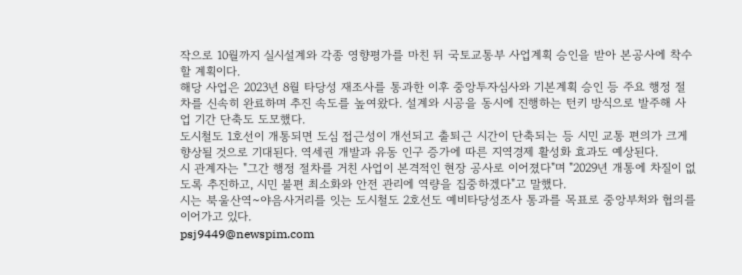작으로 10월까지 실시설계와 각종 영향평가를 마친 뒤 국토교통부 사업계획 승인을 받아 본공사에 착수할 계획이다.
해당 사업은 2023년 8월 타당성 재조사를 통과한 이후 중앙투자심사와 기본계획 승인 등 주요 행정 절차를 신속히 완료하며 추진 속도를 높여왔다. 설계와 시공을 동시에 진행하는 턴키 방식으로 발주해 사업 기간 단축도 도모했다.
도시철도 1호선이 개통되면 도심 접근성이 개선되고 출퇴근 시간이 단축되는 등 시민 교통 편의가 크게 향상될 것으로 기대된다. 역세권 개발과 유동 인구 증가에 따른 지역경제 활성화 효과도 예상된다.
시 관계자는 "그간 행정 절차를 거친 사업이 본격적인 현장 공사로 이어졌다"며 "2029년 개통에 차질이 없도록 추진하고, 시민 불편 최소화와 안전 관리에 역량을 집중하겠다"고 말했다.
시는 북울산역~야음사거리를 잇는 도시철도 2호선도 예비타당성조사 통과를 목표로 중앙부처와 협의를 이어가고 있다.
psj9449@newspim.com